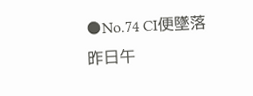●No.74 CI便墜落
昨日午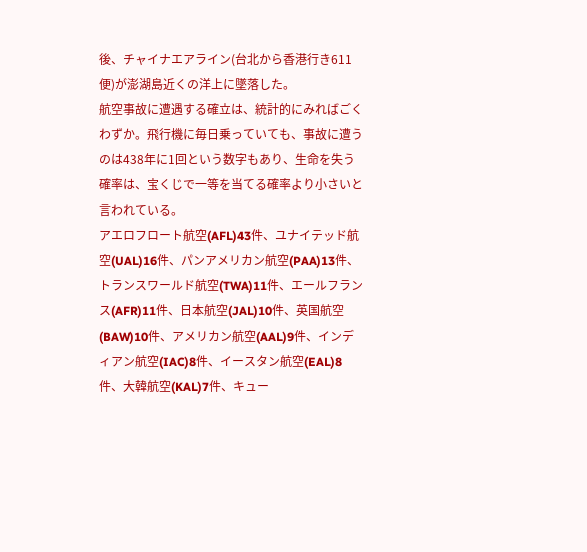後、チャイナエアライン(台北から香港行き611便)が澎湖島近くの洋上に墜落した。
航空事故に遭遇する確立は、統計的にみればごくわずか。飛行機に毎日乗っていても、事故に遭うのは438年に1回という数字もあり、生命を失う確率は、宝くじで一等を当てる確率より小さいと言われている。
アエロフロート航空(AFL)43件、ユナイテッド航空(UAL)16件、パンアメリカン航空(PAA)13件、トランスワールド航空(TWA)11件、エールフランス(AFR)11件、日本航空(JAL)10件、英国航空(BAW)10件、アメリカン航空(AAL)9件、インディアン航空(IAC)8件、イースタン航空(EAL)8件、大韓航空(KAL)7件、キュー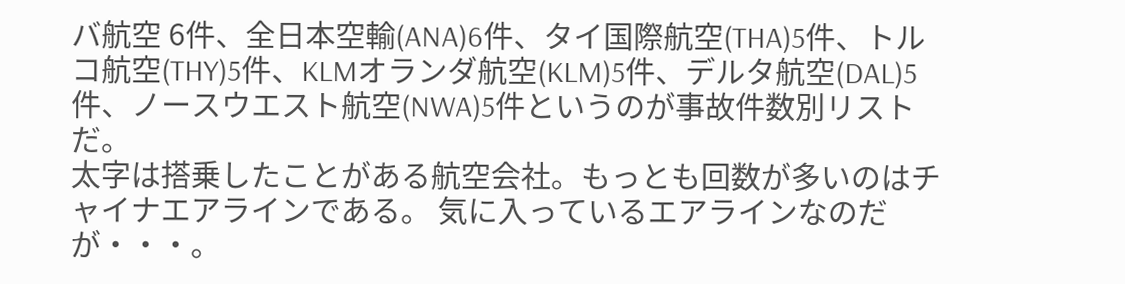バ航空 6件、全日本空輸(ANA)6件、タイ国際航空(THA)5件、トルコ航空(THY)5件、KLMオランダ航空(KLM)5件、デルタ航空(DAL)5件、ノースウエスト航空(NWA)5件というのが事故件数別リストだ。
太字は搭乗したことがある航空会社。もっとも回数が多いのはチャイナエアラインである。 気に入っているエアラインなのだが・・・。